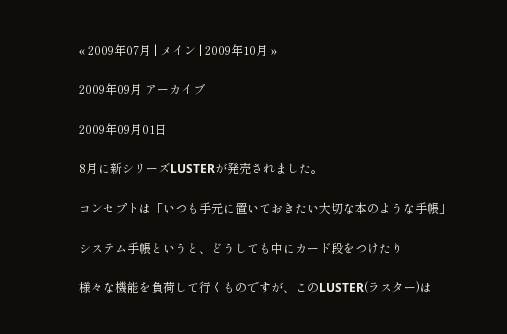« 2009年07月 | メイン | 2009年10月 »

2009年09月 アーカイブ

2009年09月01日

8月に新シリーズLUSTERが発売されました。

コンセプトは「いつも手元に置いておきたい大切な本のような手帳」

システム手帳というと、どうしても中にカード段をつけたり

様々な機能を負荷して行くものですが、このLUSTER(ラスター)は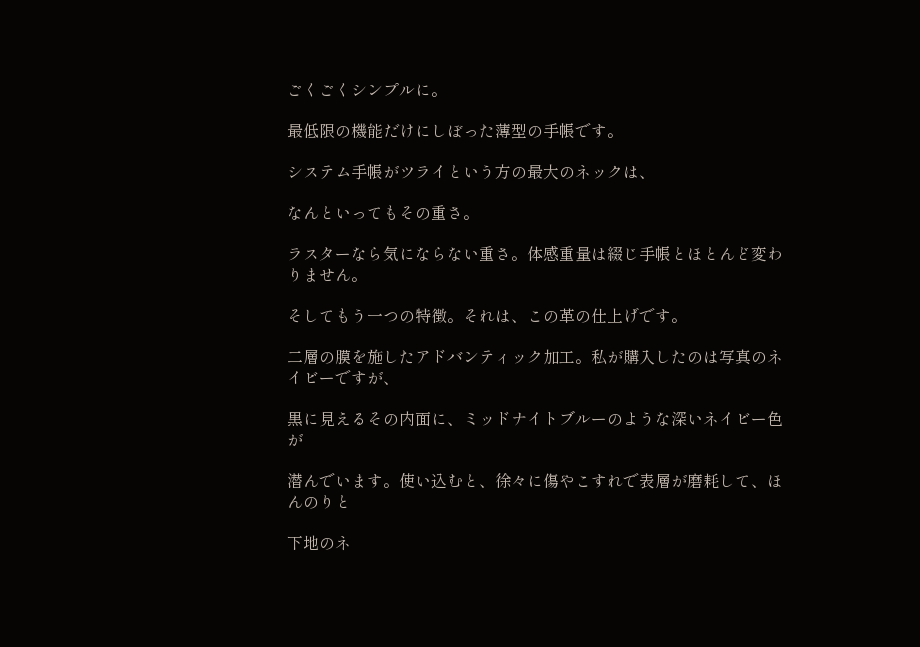ごくごくシンプルに。

最低限の機能だけにしぼった薄型の手帳です。

システム手帳がツライという方の最大のネックは、

なんといってもその重さ。

ラスターなら気にならない重さ。体感重量は綴じ手帳とほとんど変わりません。

そしてもう一つの特徴。それは、この革の仕上げです。

二層の膜を施したアドバンティック加工。私が購入したのは写真のネイビーですが、

黒に見えるその内面に、ミッドナイトブルーのような深いネイビー色が

潜んでいます。使い込むと、徐々に傷やこすれで表層が磨耗して、ほんのりと

下地のネ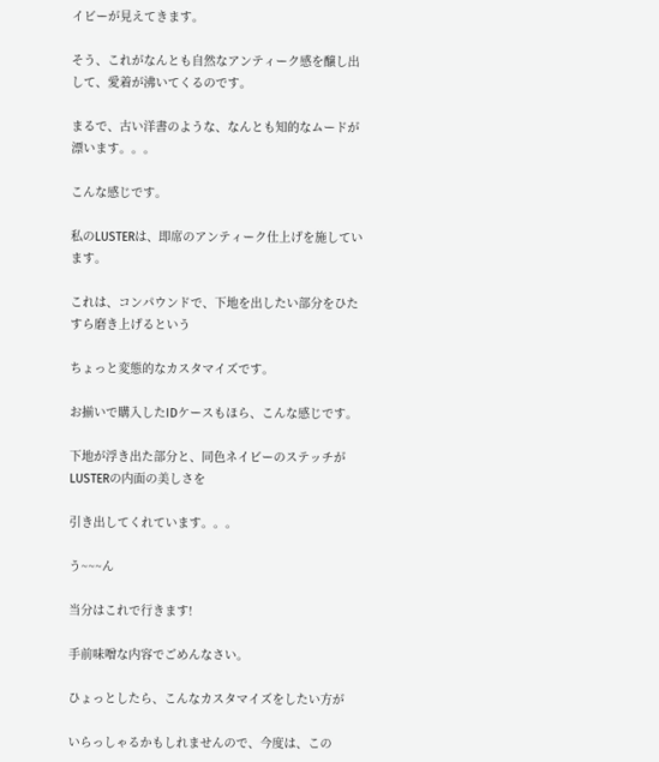イビーが見えてきます。

そう、これがなんとも自然なアンティーク感を醸し出して、愛着が沸いてくるのです。

まるで、古い洋書のような、なんとも知的なムードが漂います。。。

こんな感じです。

私のLUSTERは、即席のアンティーク仕上げを施しています。

これは、コンパウンドで、下地を出したい部分をひたすら磨き上げるという

ちょっと変態的なカスタマイズです。

お揃いで購入したIDケースもほら、こんな感じです。

下地が浮き出た部分と、同色ネイビーのステッチがLUSTERの内面の美しさを

引き出してくれています。。。

う~~~ん

当分はこれで行きます!

手前味噌な内容でごめんなさい。

ひょっとしたら、こんなカスタマイズをしたい方が

いらっしゃるかもしれませんので、今度は、この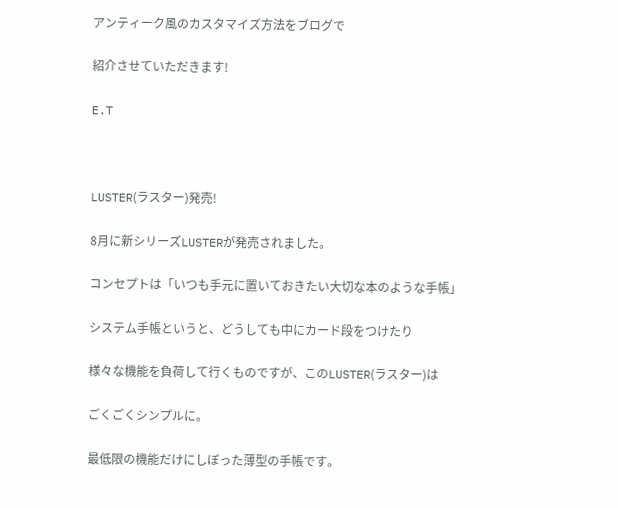アンティーク風のカスタマイズ方法をブログで

紹介させていただきます!

E.T



LUSTER(ラスター)発売!

8月に新シリーズLUSTERが発売されました。

コンセプトは「いつも手元に置いておきたい大切な本のような手帳」

システム手帳というと、どうしても中にカード段をつけたり

様々な機能を負荷して行くものですが、このLUSTER(ラスター)は

ごくごくシンプルに。

最低限の機能だけにしぼった薄型の手帳です。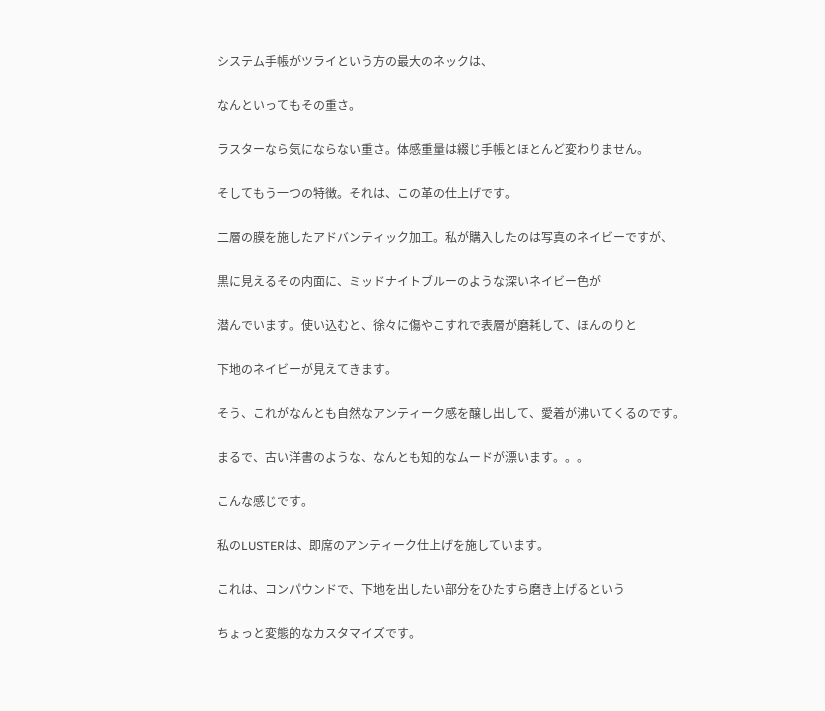システム手帳がツライという方の最大のネックは、

なんといってもその重さ。

ラスターなら気にならない重さ。体感重量は綴じ手帳とほとんど変わりません。

そしてもう一つの特徴。それは、この革の仕上げです。

二層の膜を施したアドバンティック加工。私が購入したのは写真のネイビーですが、

黒に見えるその内面に、ミッドナイトブルーのような深いネイビー色が

潜んでいます。使い込むと、徐々に傷やこすれで表層が磨耗して、ほんのりと

下地のネイビーが見えてきます。

そう、これがなんとも自然なアンティーク感を醸し出して、愛着が沸いてくるのです。

まるで、古い洋書のような、なんとも知的なムードが漂います。。。

こんな感じです。

私のLUSTERは、即席のアンティーク仕上げを施しています。

これは、コンパウンドで、下地を出したい部分をひたすら磨き上げるという

ちょっと変態的なカスタマイズです。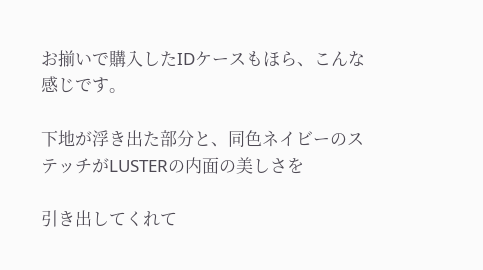お揃いで購入したIDケースもほら、こんな感じです。

下地が浮き出た部分と、同色ネイビーのステッチがLUSTERの内面の美しさを

引き出してくれて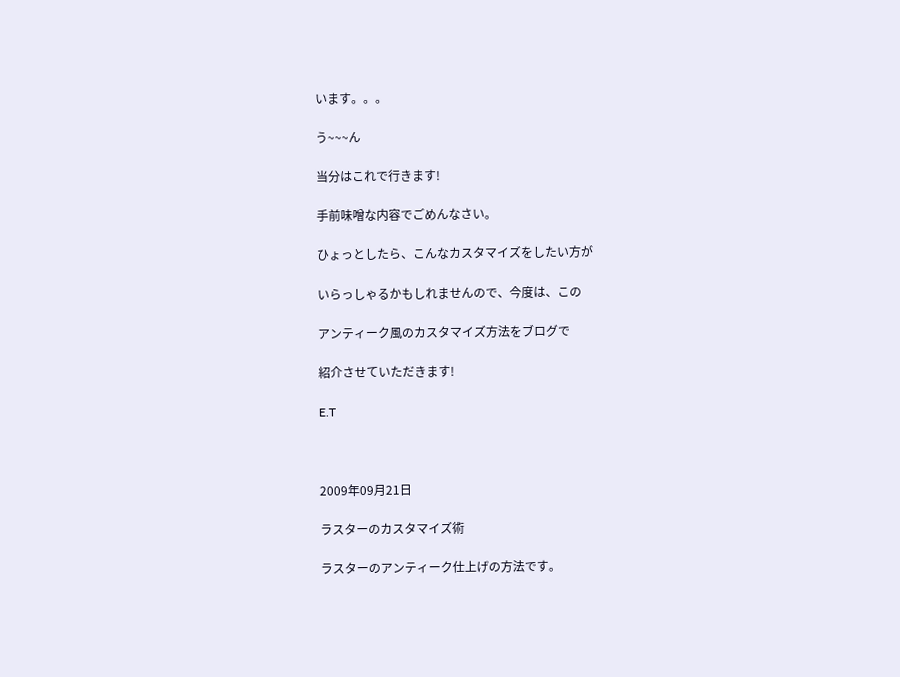います。。。

う~~~ん

当分はこれで行きます!

手前味噌な内容でごめんなさい。

ひょっとしたら、こんなカスタマイズをしたい方が

いらっしゃるかもしれませんので、今度は、この

アンティーク風のカスタマイズ方法をブログで

紹介させていただきます!

E.T



2009年09月21日

ラスターのカスタマイズ術

ラスターのアンティーク仕上げの方法です。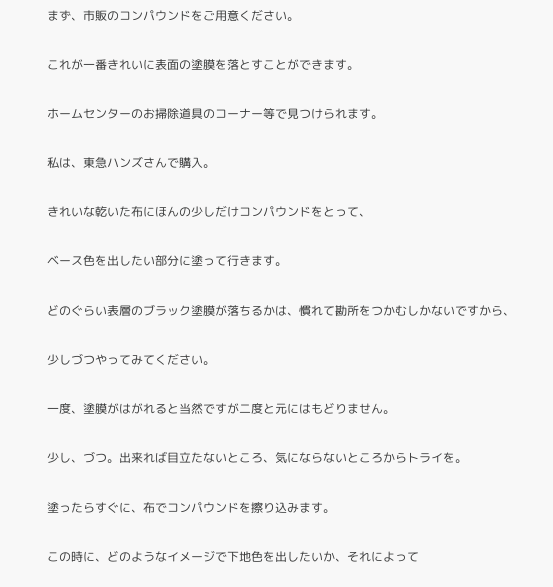まず、市販のコンパウンドをご用意ください。

これが一番きれいに表面の塗膜を落とすことができます。

ホームセンターのお掃除道具のコーナー等で見つけられます。

私は、東急ハンズさんで購入。

きれいな乾いた布にほんの少しだけコンパウンドをとって、

ベース色を出したい部分に塗って行きます。

どのぐらい表層のブラック塗膜が落ちるかは、慣れて勘所をつかむしかないですから、

少しづつやってみてください。

一度、塗膜がはがれると当然ですが二度と元にはもどりません。

少し、づつ。出来れば目立たないところ、気にならないところからトライを。

塗ったらすぐに、布でコンパウンドを擦り込みます。

この時に、どのようなイメージで下地色を出したいか、それによって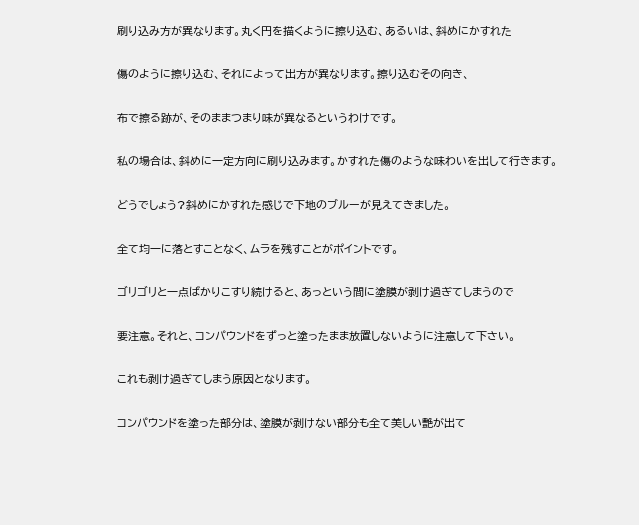刷り込み方が異なります。丸く円を描くように擦り込む、あるいは、斜めにかすれた

傷のように擦り込む、それによって出方が異なります。擦り込むその向き、

布で擦る跡が、そのままつまり味が異なるというわけです。

私の場合は、斜めに一定方向に刷り込みます。かすれた傷のような味わいを出して行きます。

どうでしょう?斜めにかすれた感じで下地のブルーが見えてきました。

全て均一に落とすことなく、ムラを残すことがポイントです。

ゴリゴリと一点ばかりこすり続けると、あっという間に塗膜が剥け過ぎてしまうので

要注意。それと、コンパウンドをずっと塗ったまま放置しないように注意して下さい。

これも剥け過ぎてしまう原因となります。

コンパウンドを塗った部分は、塗膜が剥けない部分も全て美しい艶が出て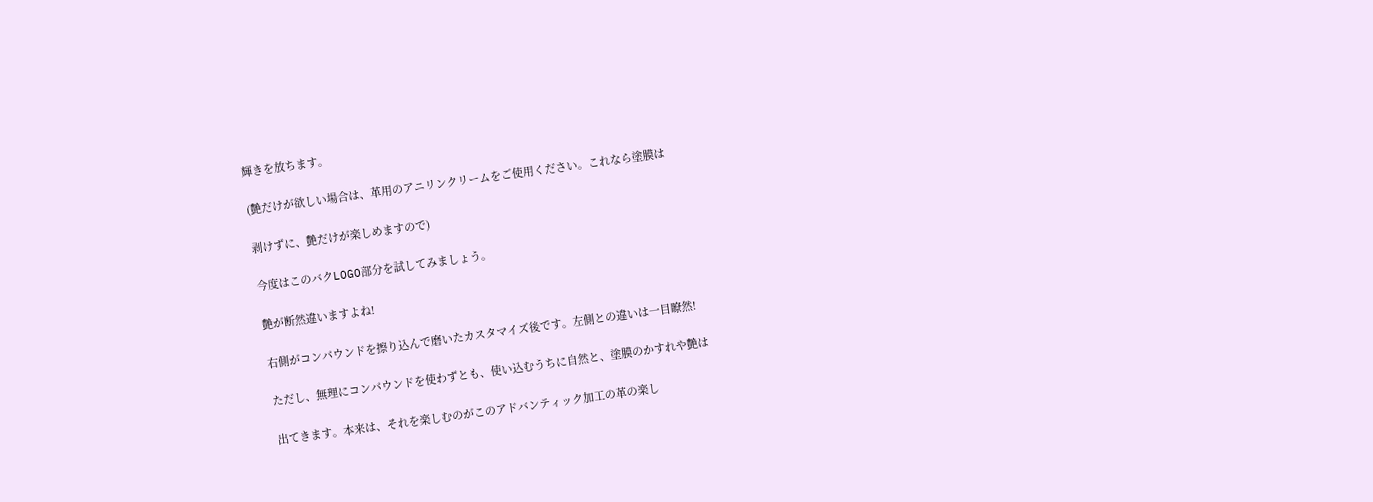輝きを放ちます。

(艶だけが欲しい場合は、革用のアニリンクリームをご使用ください。これなら塗膜は

剥けずに、艶だけが楽しめますので)

今度はこのバクLOGO部分を試してみましょう。

艶が断然違いますよね!

右側がコンパウンドを擦り込んで磨いたカスタマイズ後です。左側との違いは一目瞭然!

ただし、無理にコンパウンドを使わずとも、使い込むうちに自然と、塗膜のかすれや艶は

出てきます。本来は、それを楽しむのがこのアドバンティック加工の革の楽し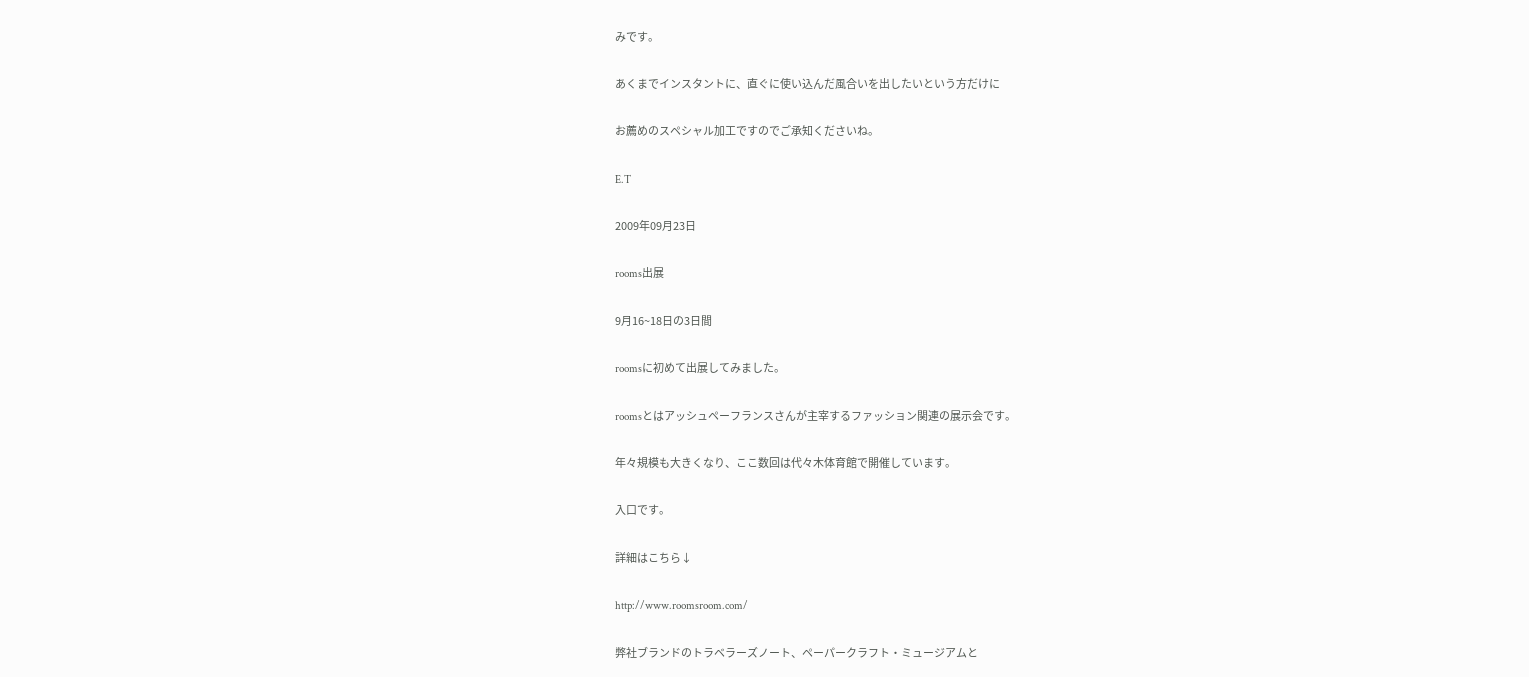みです。

あくまでインスタントに、直ぐに使い込んだ風合いを出したいという方だけに

お薦めのスペシャル加工ですのでご承知くださいね。

E.T

2009年09月23日

rooms出展

9月16~18日の3日間

roomsに初めて出展してみました。

roomsとはアッシュペーフランスさんが主宰するファッション関連の展示会です。

年々規模も大きくなり、ここ数回は代々木体育館で開催しています。

入口です。

詳細はこちら↓

http://www.roomsroom.com/

弊社ブランドのトラベラーズノート、ペーパークラフト・ミュージアムと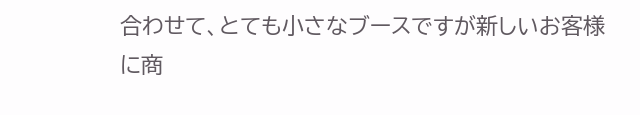合わせて、とても小さなブースですが新しいお客様に商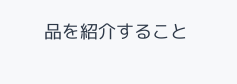品を紹介すること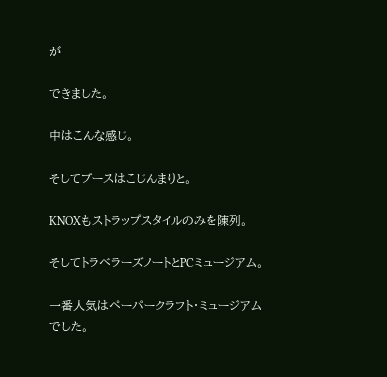が

できました。

中はこんな感じ。

そしてブースはこじんまりと。

KNOXもストラップスタイルのみを陳列。

そしてトラベラーズノートとPCミュージアム。

一番人気はペーパークラフト・ミュージアムでした。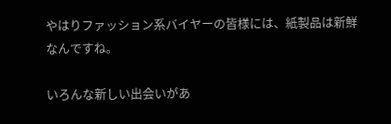やはりファッション系バイヤーの皆様には、紙製品は新鮮なんですね。

いろんな新しい出会いがあ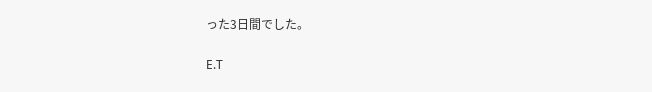った3日間でした。

E.T